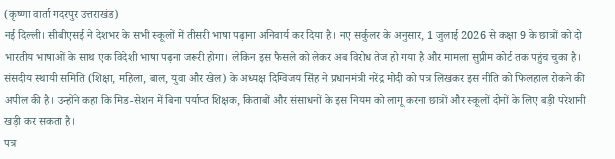(कृष्णा वार्ता गदरपुर उत्तराखंड)
नई दिल्ली। सीबीएसई ने देशभर के सभी स्कूलों में तीसरी भाषा पढ़ाना अनिवार्य कर दिया है। नए सर्कुलर के अनुसार, 1 जुलाई 2026 से कक्षा 9 के छात्रों को दो भारतीय भाषाओं के साथ एक विदेशी भाषा पढ़ना जरूरी होगा। लेकिन इस फैसले को लेकर अब विरोध तेज हो गया है और मामला सुप्रीम कोर्ट तक पहुंच चुका है।
संसदीय स्थायी समिति (शिक्षा, महिला, बाल, युवा और खेल) के अध्यक्ष दिग्विजय सिंह ने प्रधानमंत्री नरेंद्र मोदी को पत्र लिखकर इस नीति को फिलहाल रोकने की अपील की है। उन्होंने कहा कि मिड-सेशन में बिना पर्याप्त शिक्षक, किताबों और संसाधनों के इस नियम को लागू करना छात्रों और स्कूलों दोनों के लिए बड़ी परेशानी खड़ी कर सकता है।
पत्र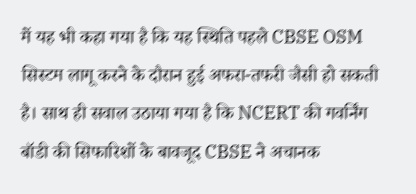में यह भी कहा गया है कि यह स्थिति पहले CBSE OSM सिस्टम लागू करने के दौरान हुई अफरा-तफरी जैसी हो सकती है। साथ ही सवाल उठाया गया है कि NCERT की गवर्निंग बॉडी की सिफारिशों के बावजूद CBSE ने अचानक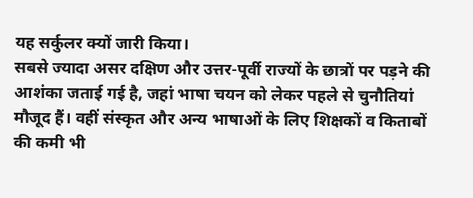यह सर्कुलर क्यों जारी किया।
सबसे ज्यादा असर दक्षिण और उत्तर-पूर्वी राज्यों के छात्रों पर पड़ने की आशंका जताई गई है, जहां भाषा चयन को लेकर पहले से चुनौतियां मौजूद हैं। वहीं संस्कृत और अन्य भाषाओं के लिए शिक्षकों व किताबों की कमी भी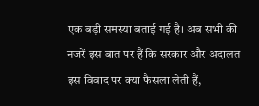एक बड़ी समस्या बताई गई है। अब सभी की नजरें इस बात पर हैं कि सरकार और अदालत इस विवाद पर क्या फैसला लेती हैं,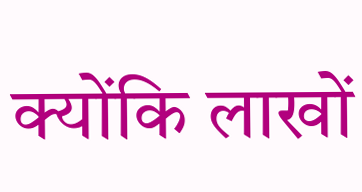क्योंकि लाखों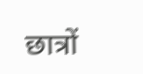छात्रों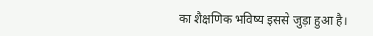का शैक्षणिक भविष्य इससे जुड़ा हुआ है।